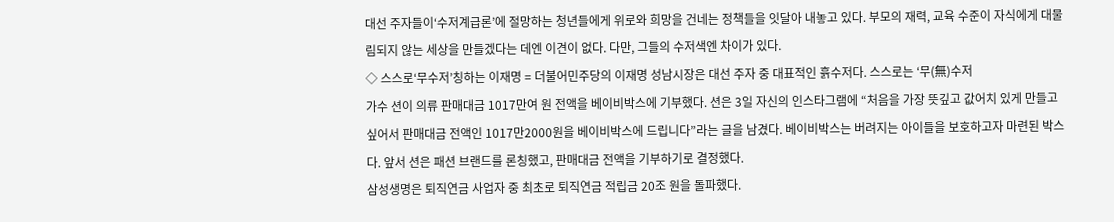대선 주자들이‘수저계급론’에 절망하는 청년들에게 위로와 희망을 건네는 정책들을 잇달아 내놓고 있다. 부모의 재력, 교육 수준이 자식에게 대물림되지 않는 세상을 만들겠다는 데엔 이견이 없다. 다만, 그들의 수저색엔 차이가 있다.
◇ 스스로‘무수저’칭하는 이재명 = 더불어민주당의 이재명 성남시장은 대선 주자 중 대표적인 흙수저다. 스스로는 ‘무(無)수저
가수 션이 의류 판매대금 1017만여 원 전액을 베이비박스에 기부했다. 션은 3일 자신의 인스타그램에 “처음을 가장 뜻깊고 값어치 있게 만들고 싶어서 판매대금 전액인 1017만2000원을 베이비박스에 드립니다”라는 글을 남겼다. 베이비박스는 버려지는 아이들을 보호하고자 마련된 박스다. 앞서 션은 패션 브랜드를 론칭했고, 판매대금 전액을 기부하기로 결정했다.
삼성생명은 퇴직연금 사업자 중 최초로 퇴직연금 적립금 20조 원을 돌파했다.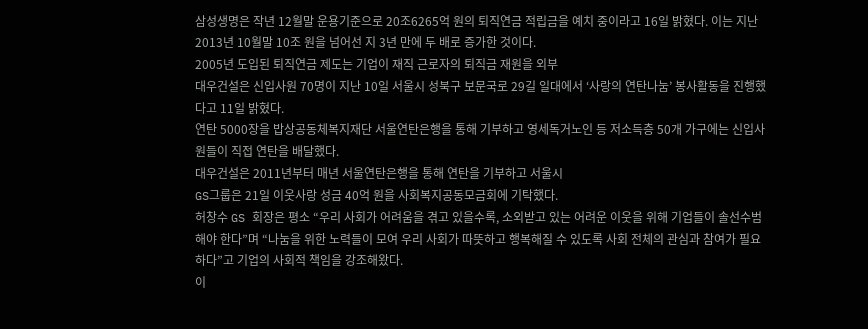삼성생명은 작년 12월말 운용기준으로 20조6265억 원의 퇴직연금 적립금을 예치 중이라고 16일 밝혔다. 이는 지난 2013년 10월말 10조 원을 넘어선 지 3년 만에 두 배로 증가한 것이다.
2005년 도입된 퇴직연금 제도는 기업이 재직 근로자의 퇴직금 재원을 외부
대우건설은 신입사원 70명이 지난 10일 서울시 성북구 보문국로 29길 일대에서 ‘사랑의 연탄나눔’ 봉사활동을 진행했다고 11일 밝혔다.
연탄 5000장을 밥상공동체복지재단 서울연탄은행을 통해 기부하고 영세독거노인 등 저소득층 50개 가구에는 신입사원들이 직접 연탄을 배달했다.
대우건설은 2011년부터 매년 서울연탄은행을 통해 연탄을 기부하고 서울시
GS그룹은 21일 이웃사랑 성금 40억 원을 사회복지공동모금회에 기탁했다.
허창수 GS 회장은 평소 “우리 사회가 어려움을 겪고 있을수록, 소외받고 있는 어려운 이웃을 위해 기업들이 솔선수범해야 한다”며 “나눔을 위한 노력들이 모여 우리 사회가 따뜻하고 행복해질 수 있도록 사회 전체의 관심과 참여가 필요하다”고 기업의 사회적 책임을 강조해왔다.
이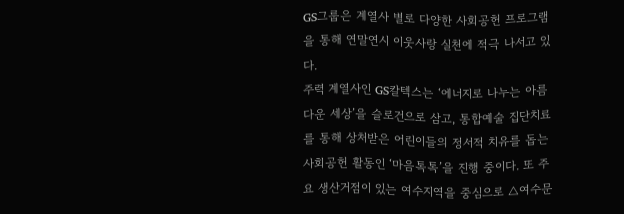GS그룹은 계열사 별로 다양한 사회공헌 프로그램을 통해 연말연시 이웃사랑 실천에 적극 나서고 있다.
주력 계열사인 GS칼텍스는 ‘에너지로 나누는 아름다운 세상’을 슬로건으로 삼고, 통합예술 집단치료를 통해 상처받은 어린이들의 정서적 치유를 돕는 사회공헌 활동인 ‘마음톡톡’을 진행 중이다. 또 주요 생산거점이 있는 여수지역을 중심으로 △여수문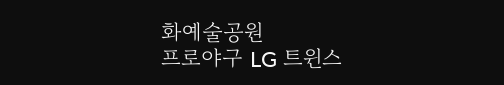화예술공원
프로야구 LG 트윈스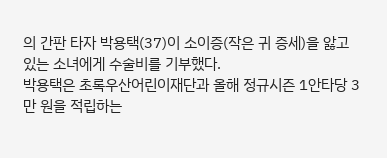의 간판 타자 박용택(37)이 소이증(작은 귀 증세)을 앓고 있는 소녀에게 수술비를 기부했다.
박용택은 초록우산어린이재단과 올해 정규시즌 1안타당 3만 원을 적립하는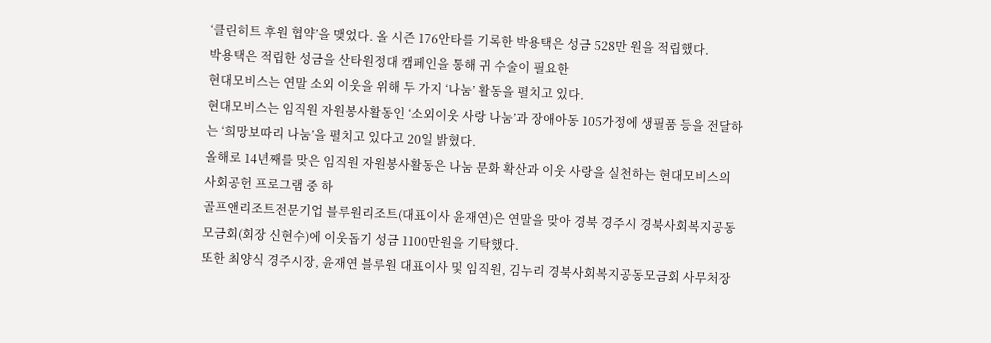‘클린히트 후원 협약’을 맺었다. 올 시즌 176안타를 기록한 박용택은 성금 528만 원을 적립했다.
박용택은 적립한 성금을 산타원정대 캠페인을 통해 귀 수술이 필요한
현대모비스는 연말 소외 이웃을 위해 두 가지 ‘나눔’ 활동을 펼치고 있다.
현대모비스는 임직원 자원봉사활동인 ‘소외이웃 사랑 나눔’과 장애아동 105가정에 생필품 등을 전달하는 ‘희망보따리 나눔’을 펼치고 있다고 20일 밝혔다.
올해로 14년째를 맞은 임직원 자원봉사활동은 나눔 문화 확산과 이웃 사랑을 실천하는 현대모비스의 사회공헌 프로그램 중 하
골프앤리조트전문기업 블루원리조트(대표이사 윤재연)은 연말을 맞아 경북 경주시 경북사회복지공동모금회(회장 신현수)에 이웃돕기 성금 1100만원을 기탁했다.
또한 최양식 경주시장, 윤재연 블루원 대표이사 및 임직원, 김누리 경북사회복지공동모금회 사무처장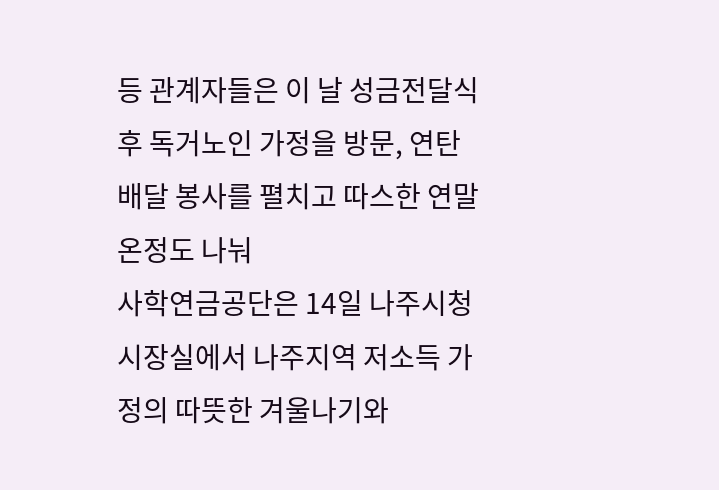등 관계자들은 이 날 성금전달식 후 독거노인 가정을 방문, 연탄배달 봉사를 펼치고 따스한 연말 온정도 나눠
사학연금공단은 14일 나주시청 시장실에서 나주지역 저소득 가정의 따뜻한 겨울나기와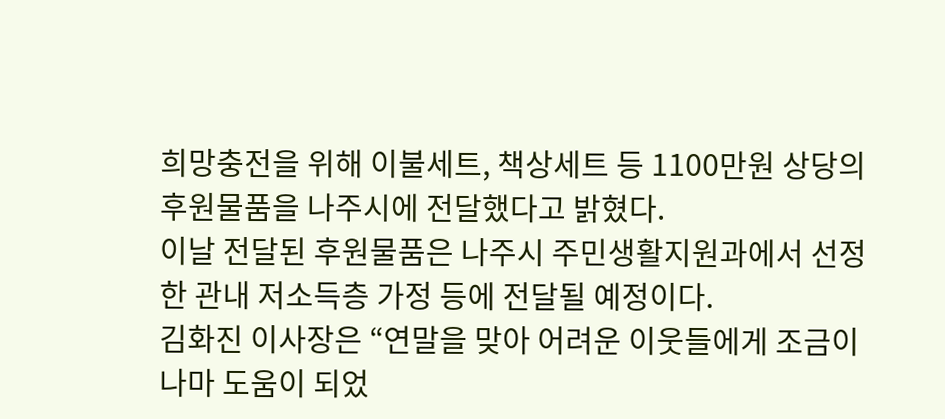희망충전을 위해 이불세트, 책상세트 등 1100만원 상당의 후원물품을 나주시에 전달했다고 밝혔다.
이날 전달된 후원물품은 나주시 주민생활지원과에서 선정한 관내 저소득층 가정 등에 전달될 예정이다.
김화진 이사장은 “연말을 맞아 어려운 이웃들에게 조금이나마 도움이 되었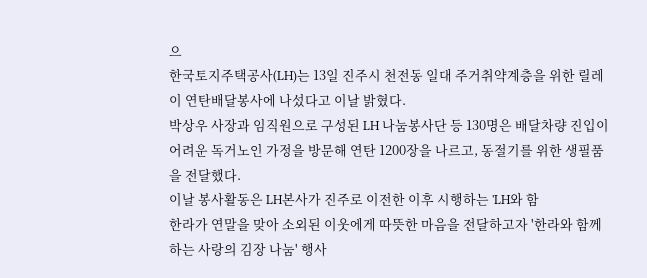으
한국토지주택공사(LH)는 13일 진주시 천전동 일대 주거취약계층을 위한 릴레이 연탄배달봉사에 나섰다고 이날 밝혔다.
박상우 사장과 임직원으로 구성된 LH 나눔봉사단 등 130명은 배달차량 진입이 어려운 독거노인 가정을 방문해 연탄 1200장을 나르고, 동절기를 위한 생필품을 전달했다.
이날 봉사활동은 LH본사가 진주로 이전한 이후 시행하는 'LH와 함
한라가 연말을 맞아 소외된 이웃에게 따뜻한 마음을 전달하고자 '한라와 함께하는 사랑의 김장 나눔' 행사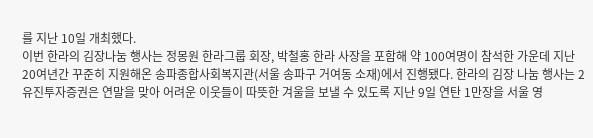를 지난 10일 개최했다.
이번 한라의 김장나눔 행사는 정몽원 한라그룹 회장, 박철홍 한라 사장을 포함해 약 100여명이 참석한 가운데 지난 20여년간 꾸준히 지원해온 송파종합사회복지관(서울 송파구 거여동 소재)에서 진행됐다. 한라의 김장 나눔 행사는 2
유진투자증권은 연말을 맞아 어려운 이웃들이 따뜻한 겨울을 보낼 수 있도록 지난 9일 연탄 1만장을 서울 영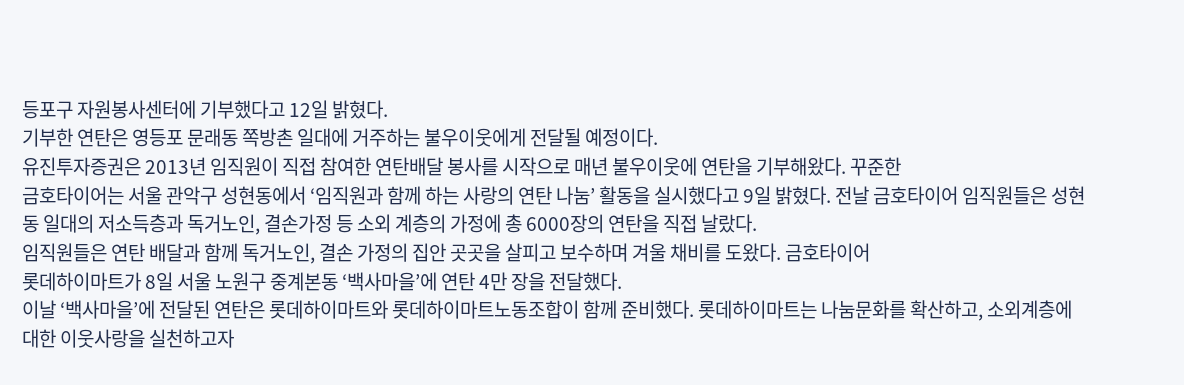등포구 자원봉사센터에 기부했다고 12일 밝혔다.
기부한 연탄은 영등포 문래동 쪽방촌 일대에 거주하는 불우이웃에게 전달될 예정이다.
유진투자증권은 2013년 임직원이 직접 참여한 연탄배달 봉사를 시작으로 매년 불우이웃에 연탄을 기부해왔다. 꾸준한
금호타이어는 서울 관악구 성현동에서 ‘임직원과 함께 하는 사랑의 연탄 나눔’ 활동을 실시했다고 9일 밝혔다. 전날 금호타이어 임직원들은 성현동 일대의 저소득층과 독거노인, 결손가정 등 소외 계층의 가정에 총 6000장의 연탄을 직접 날랐다.
임직원들은 연탄 배달과 함께 독거노인, 결손 가정의 집안 곳곳을 살피고 보수하며 겨울 채비를 도왔다. 금호타이어
롯데하이마트가 8일 서울 노원구 중계본동 ‘백사마을’에 연탄 4만 장을 전달했다.
이날 ‘백사마을’에 전달된 연탄은 롯데하이마트와 롯데하이마트노동조합이 함께 준비했다. 롯데하이마트는 나눔문화를 확산하고, 소외계층에 대한 이웃사랑을 실천하고자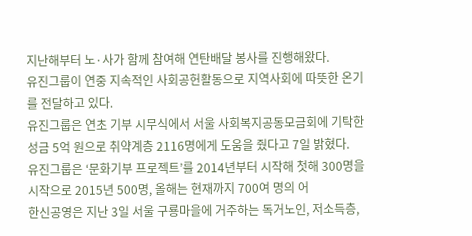지난해부터 노·사가 함께 참여해 연탄배달 봉사를 진행해왔다.
유진그룹이 연중 지속적인 사회공헌활동으로 지역사회에 따뜻한 온기를 전달하고 있다.
유진그룹은 연초 기부 시무식에서 서울 사회복지공동모금회에 기탁한 성금 5억 원으로 취약계층 2116명에게 도움을 줬다고 7일 밝혔다.
유진그룹은 ‘문화기부 프로젝트’를 2014년부터 시작해 첫해 300명을 시작으로 2015년 500명, 올해는 현재까지 700여 명의 어
한신공영은 지난 3일 서울 구룡마을에 거주하는 독거노인, 저소득층,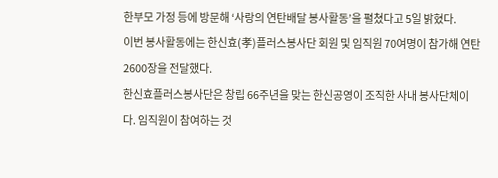한부모 가정 등에 방문해 ‘사랑의 연탄배달 봉사활동’을 펼쳤다고 5일 밝혔다.
이번 봉사활동에는 한신효(孝)플러스봉사단 회원 및 임직원 70여명이 참가해 연탄 2600장을 전달했다.
한신효플러스봉사단은 창립 66주년을 맞는 한신공영이 조직한 사내 봉사단체이다. 임직원이 참여하는 것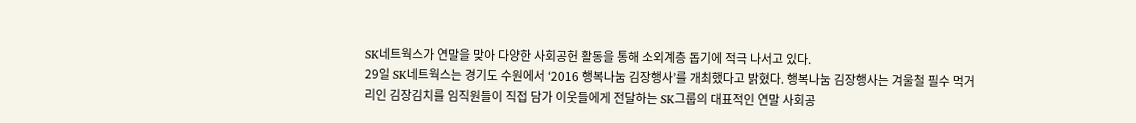SK네트웍스가 연말을 맞아 다양한 사회공헌 활동을 통해 소외계층 돕기에 적극 나서고 있다.
29일 SK네트웍스는 경기도 수원에서 ‘2016 행복나눔 김장행사’를 개최했다고 밝혔다. 행복나눔 김장행사는 겨울철 필수 먹거리인 김장김치를 임직원들이 직접 담가 이웃들에게 전달하는 SK그룹의 대표적인 연말 사회공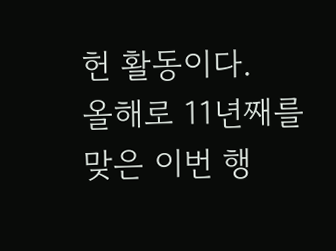헌 활동이다.
올해로 11년째를 맞은 이번 행